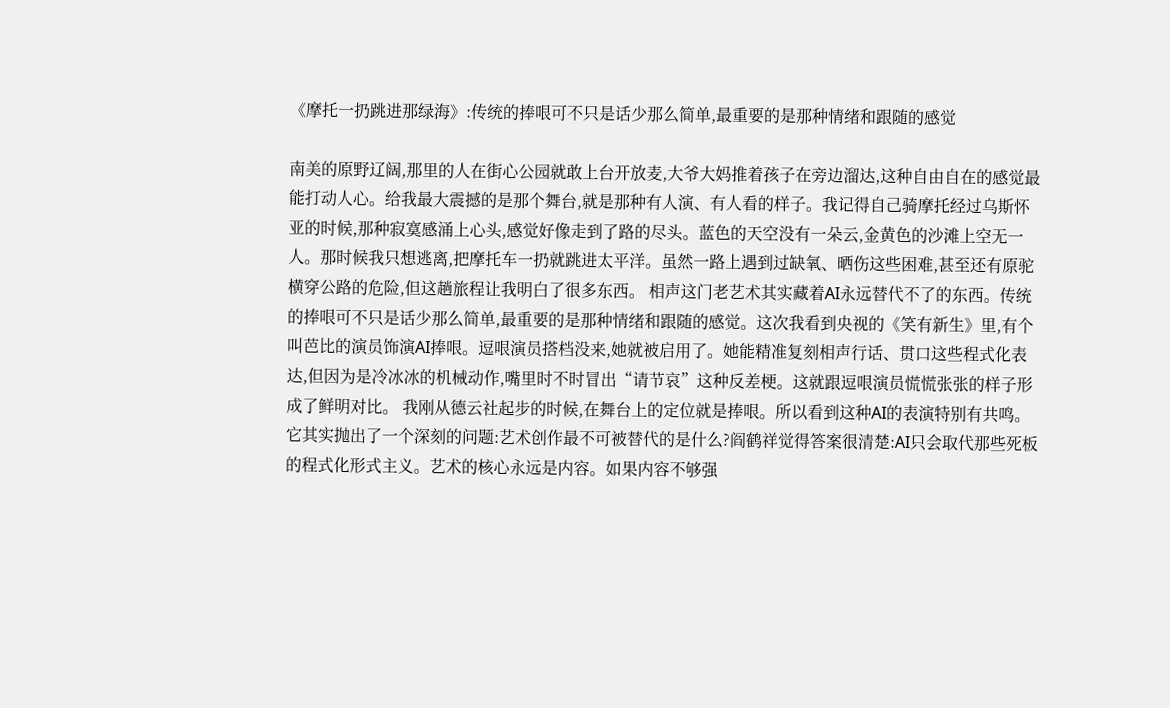《摩托一扔跳进那绿海》:传统的捧哏可不只是话少那么简单,最重要的是那种情绪和跟随的感觉

南美的原野辽阔,那里的人在街心公园就敢上台开放麦,大爷大妈推着孩子在旁边溜达,这种自由自在的感觉最能打动人心。给我最大震撼的是那个舞台,就是那种有人演、有人看的样子。我记得自己骑摩托经过乌斯怀亚的时候,那种寂寞感涌上心头,感觉好像走到了路的尽头。蓝色的天空没有一朵云,金黄色的沙滩上空无一人。那时候我只想逃离,把摩托车一扔就跳进太平洋。虽然一路上遇到过缺氧、晒伤这些困难,甚至还有原驼横穿公路的危险,但这趟旅程让我明白了很多东西。 相声这门老艺术其实藏着AI永远替代不了的东西。传统的捧哏可不只是话少那么简单,最重要的是那种情绪和跟随的感觉。这次我看到央视的《笑有新生》里,有个叫芭比的演员饰演AI捧哏。逗哏演员搭档没来,她就被启用了。她能精准复刻相声行话、贯口这些程式化表达,但因为是冷冰冰的机械动作,嘴里时不时冒出“请节哀”这种反差梗。这就跟逗哏演员慌慌张张的样子形成了鲜明对比。 我刚从德云社起步的时候,在舞台上的定位就是捧哏。所以看到这种AI的表演特别有共鸣。它其实抛出了一个深刻的问题:艺术创作最不可被替代的是什么?阎鹤祥觉得答案很清楚:AI只会取代那些死板的程式化形式主义。艺术的核心永远是内容。如果内容不够强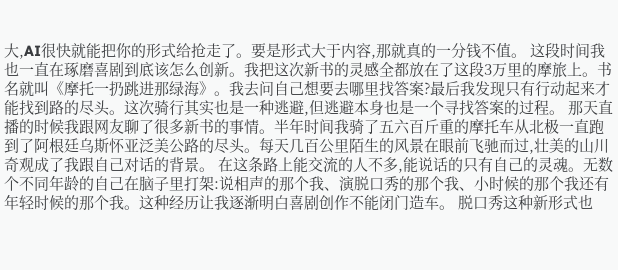大,AI很快就能把你的形式给抢走了。要是形式大于内容,那就真的一分钱不值。 这段时间我也一直在琢磨喜剧到底该怎么创新。我把这次新书的灵感全都放在了这段3万里的摩旅上。书名就叫《摩托一扔跳进那绿海》。我去问自己想要去哪里找答案?最后我发现只有行动起来才能找到路的尽头。这次骑行其实也是一种逃避,但逃避本身也是一个寻找答案的过程。 那天直播的时候我跟网友聊了很多新书的事情。半年时间我骑了五六百斤重的摩托车从北极一直跑到了阿根廷乌斯怀亚泛美公路的尽头。每天几百公里陌生的风景在眼前飞驰而过,壮美的山川奇观成了我跟自己对话的背景。 在这条路上能交流的人不多,能说话的只有自己的灵魂。无数个不同年龄的自己在脑子里打架:说相声的那个我、演脱口秀的那个我、小时候的那个我还有年轻时候的那个我。这种经历让我逐渐明白喜剧创作不能闭门造车。 脱口秀这种新形式也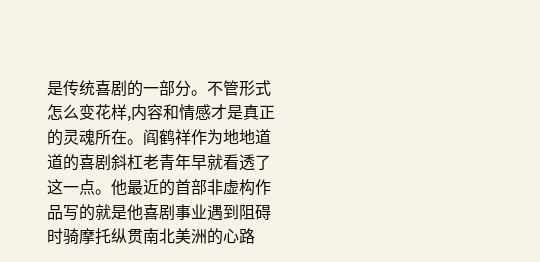是传统喜剧的一部分。不管形式怎么变花样,内容和情感才是真正的灵魂所在。阎鹤祥作为地地道道的喜剧斜杠老青年早就看透了这一点。他最近的首部非虚构作品写的就是他喜剧事业遇到阻碍时骑摩托纵贯南北美洲的心路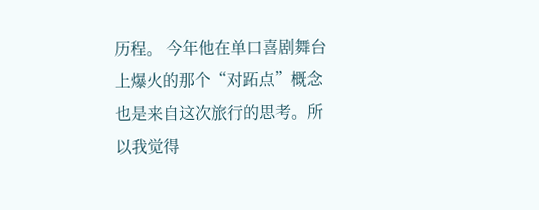历程。 今年他在单口喜剧舞台上爆火的那个“对跖点”概念也是来自这次旅行的思考。所以我觉得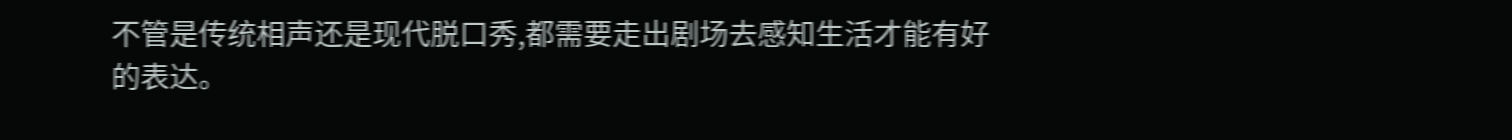不管是传统相声还是现代脱口秀,都需要走出剧场去感知生活才能有好的表达。